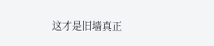这才是旧墙真正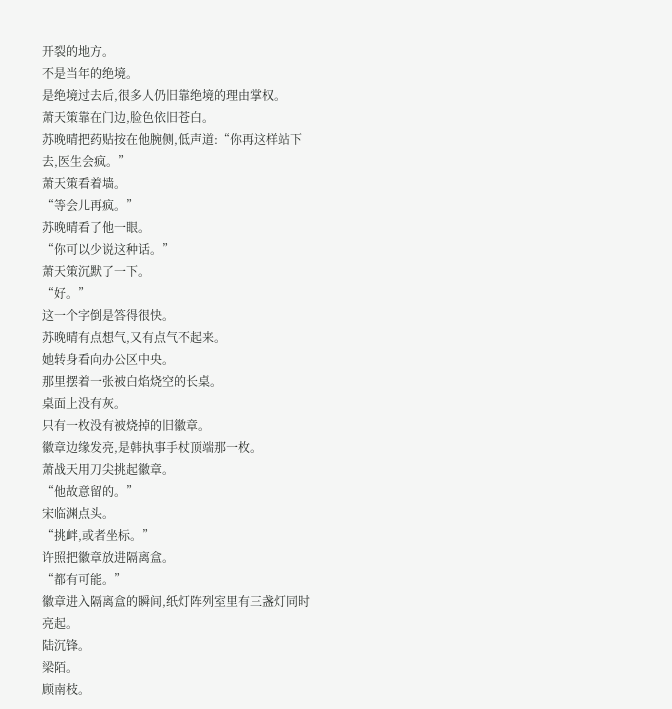开裂的地方。
不是当年的绝境。
是绝境过去后,很多人仍旧靠绝境的理由掌权。
萧天策靠在门边,脸色依旧苍白。
苏晚晴把药贴按在他腕侧,低声道:“你再这样站下去,医生会疯。”
萧天策看着墙。
“等会儿再疯。”
苏晚晴看了他一眼。
“你可以少说这种话。”
萧天策沉默了一下。
“好。”
这一个字倒是答得很快。
苏晚晴有点想气,又有点气不起来。
她转身看向办公区中央。
那里摆着一张被白焰烧空的长桌。
桌面上没有灰。
只有一枚没有被烧掉的旧徽章。
徽章边缘发亮,是韩执事手杖顶端那一枚。
萧战天用刀尖挑起徽章。
“他故意留的。”
宋临渊点头。
“挑衅,或者坐标。”
许照把徽章放进隔离盒。
“都有可能。”
徽章进入隔离盒的瞬间,纸灯阵列室里有三盏灯同时亮起。
陆沉锋。
梁陌。
顾南枝。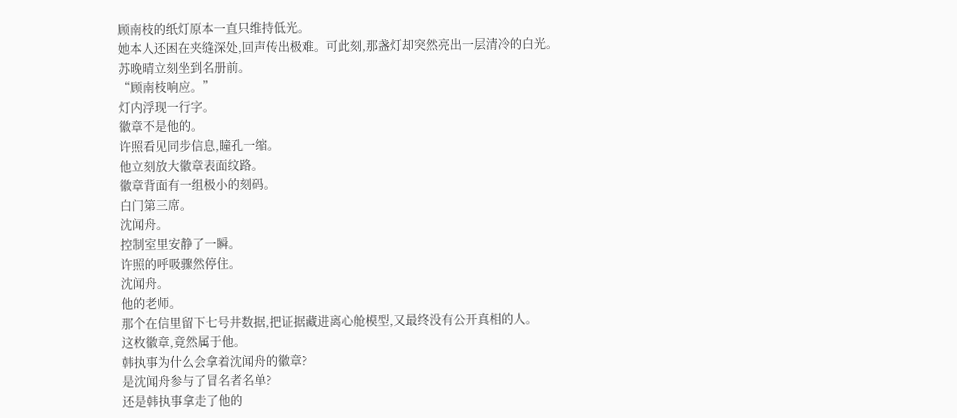顾南枝的纸灯原本一直只维持低光。
她本人还困在夹缝深处,回声传出极难。可此刻,那盏灯却突然亮出一层清冷的白光。
苏晚晴立刻坐到名册前。
“顾南枝响应。”
灯内浮现一行字。
徽章不是他的。
许照看见同步信息,瞳孔一缩。
他立刻放大徽章表面纹路。
徽章背面有一组极小的刻码。
白门第三席。
沈闻舟。
控制室里安静了一瞬。
许照的呼吸骤然停住。
沈闻舟。
他的老师。
那个在信里留下七号井数据,把证据藏进离心舱模型,又最终没有公开真相的人。
这枚徽章,竟然属于他。
韩执事为什么会拿着沈闻舟的徽章?
是沈闻舟参与了冒名者名单?
还是韩执事拿走了他的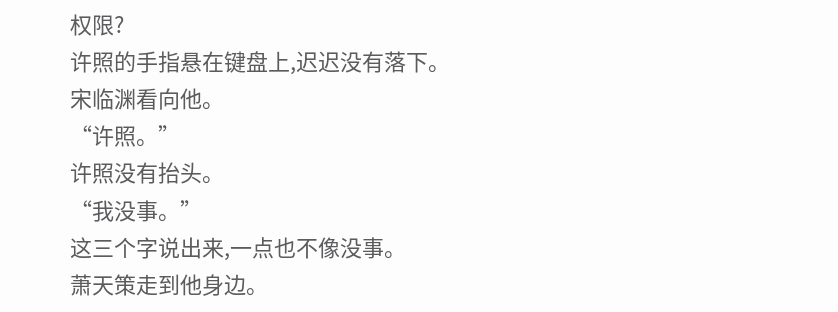权限?
许照的手指悬在键盘上,迟迟没有落下。
宋临渊看向他。
“许照。”
许照没有抬头。
“我没事。”
这三个字说出来,一点也不像没事。
萧天策走到他身边。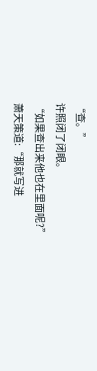“查。”
许照闭了闭眼。
“如果查出来他也在里面呢?”
萧天策道:“那就写进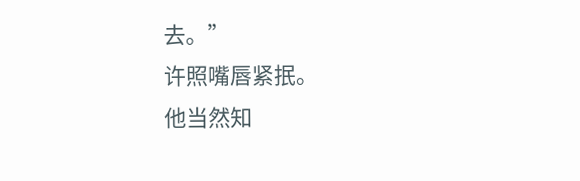去。”
许照嘴唇紧抿。
他当然知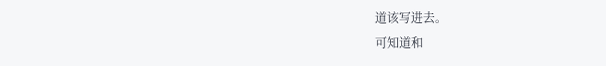道该写进去。
可知道和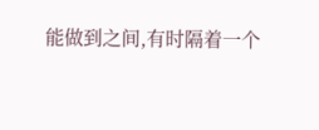能做到之间,有时隔着一个